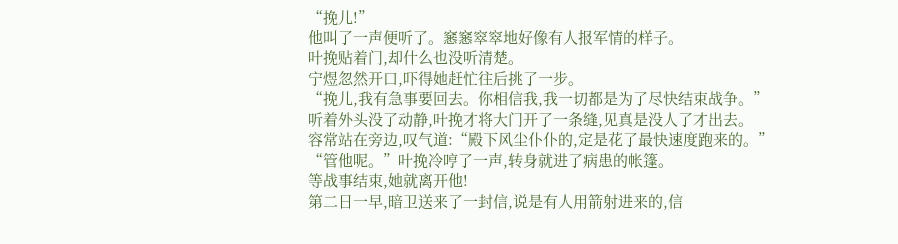“挽儿!”
他叫了一声便听了。窸窸窣窣地好像有人报军情的样子。
叶挽贴着门,却什么也没听清楚。
宁煜忽然开口,吓得她赶忙往后挑了一步。
“挽儿,我有急事要回去。你相信我,我一切都是为了尽快结束战争。”
听着外头没了动静,叶挽才将大门开了一条缝,见真是没人了才出去。
容常站在旁边,叹气道:“殿下风尘仆仆的,定是花了最快速度跑来的。”
“管他呢。”叶挽冷哼了一声,转身就进了病患的帐篷。
等战事结束,她就离开他!
第二日一早,暗卫送来了一封信,说是有人用箭射进来的,信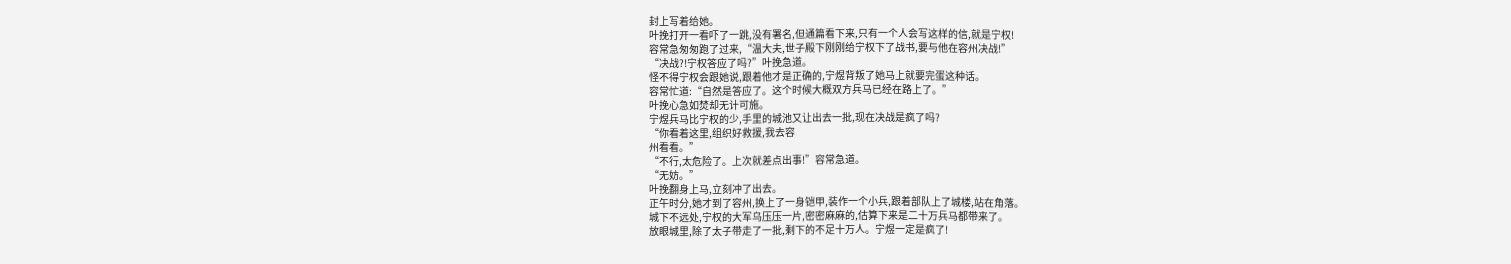封上写着给她。
叶挽打开一看吓了一跳,没有署名,但通篇看下来,只有一个人会写这样的信,就是宁权!
容常急匆匆跑了过来,“温大夫,世子殿下刚刚给宁权下了战书,要与他在容州决战!”
“决战?!宁权答应了吗?”叶挽急道。
怪不得宁权会跟她说,跟着他才是正确的,宁煜背叛了她马上就要完蛋这种话。
容常忙道:“自然是答应了。这个时候大概双方兵马已经在路上了。”
叶挽心急如焚却无计可施。
宁煜兵马比宁权的少,手里的城池又让出去一批,现在决战是疯了吗?
“你看着这里,组织好救援,我去容
州看看。”
“不行,太危险了。上次就差点出事!”容常急道。
“无妨。”
叶挽翻身上马,立刻冲了出去。
正午时分,她才到了容州,换上了一身铠甲,装作一个小兵,跟着部队上了城楼,站在角落。
城下不远处,宁权的大军乌压压一片,密密麻麻的,估算下来是二十万兵马都带来了。
放眼城里,除了太子带走了一批,剩下的不足十万人。宁煜一定是疯了!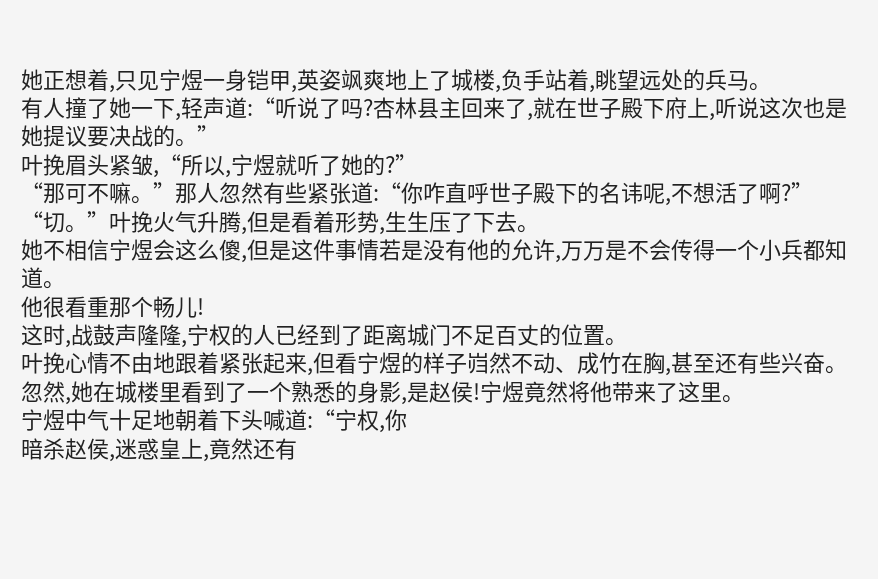她正想着,只见宁煜一身铠甲,英姿飒爽地上了城楼,负手站着,眺望远处的兵马。
有人撞了她一下,轻声道:“听说了吗?杏林县主回来了,就在世子殿下府上,听说这次也是她提议要决战的。”
叶挽眉头紧皱,“所以,宁煜就听了她的?”
“那可不嘛。”那人忽然有些紧张道:“你咋直呼世子殿下的名讳呢,不想活了啊?”
“切。”叶挽火气升腾,但是看着形势,生生压了下去。
她不相信宁煜会这么傻,但是这件事情若是没有他的允许,万万是不会传得一个小兵都知道。
他很看重那个畅儿!
这时,战鼓声隆隆,宁权的人已经到了距离城门不足百丈的位置。
叶挽心情不由地跟着紧张起来,但看宁煜的样子岿然不动、成竹在胸,甚至还有些兴奋。
忽然,她在城楼里看到了一个熟悉的身影,是赵侯!宁煜竟然将他带来了这里。
宁煜中气十足地朝着下头喊道:“宁权,你
暗杀赵侯,迷惑皇上,竟然还有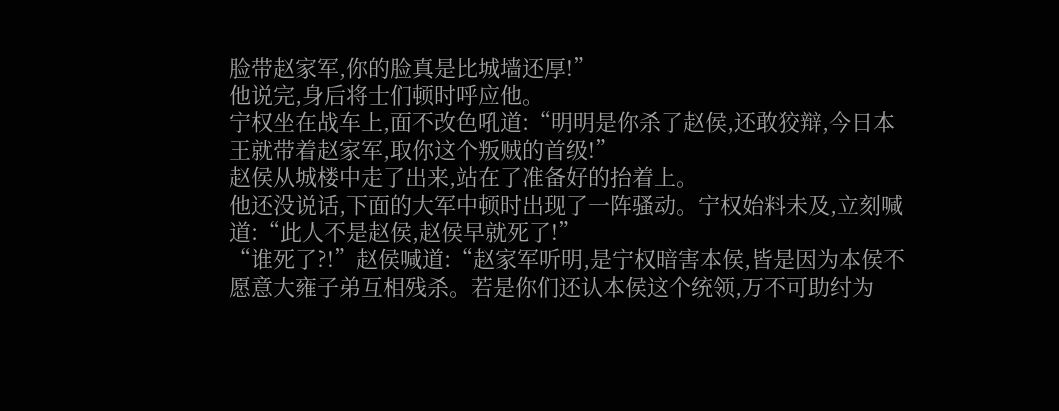脸带赵家军,你的脸真是比城墙还厚!”
他说完,身后将士们顿时呼应他。
宁权坐在战车上,面不改色吼道:“明明是你杀了赵侯,还敢狡辩,今日本王就带着赵家军,取你这个叛贼的首级!”
赵侯从城楼中走了出来,站在了准备好的抬着上。
他还没说话,下面的大军中顿时出现了一阵骚动。宁权始料未及,立刻喊道:“此人不是赵侯,赵侯早就死了!”
“谁死了?!”赵侯喊道:“赵家军听明,是宁权暗害本侯,皆是因为本侯不愿意大雍子弟互相残杀。若是你们还认本侯这个统领,万不可助纣为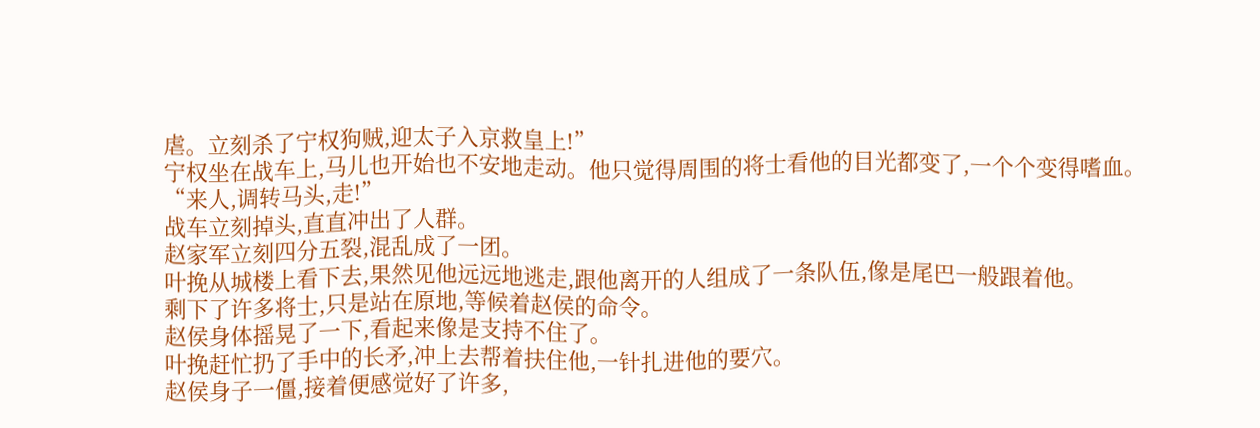虐。立刻杀了宁权狗贼,迎太子入京救皇上!”
宁权坐在战车上,马儿也开始也不安地走动。他只觉得周围的将士看他的目光都变了,一个个变得嗜血。
“来人,调转马头,走!”
战车立刻掉头,直直冲出了人群。
赵家军立刻四分五裂,混乱成了一团。
叶挽从城楼上看下去,果然见他远远地逃走,跟他离开的人组成了一条队伍,像是尾巴一般跟着他。
剩下了许多将士,只是站在原地,等候着赵侯的命令。
赵侯身体摇晃了一下,看起来像是支持不住了。
叶挽赶忙扔了手中的长矛,冲上去帮着扶住他,一针扎进他的要穴。
赵侯身子一僵,接着便感觉好了许多,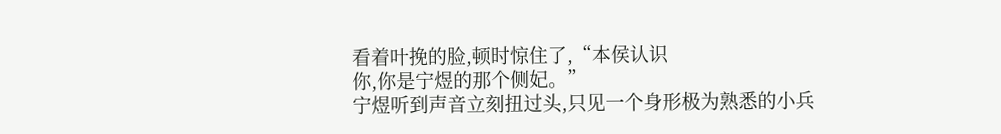看着叶挽的脸,顿时惊住了,“本侯认识
你,你是宁煜的那个侧妃。”
宁煜听到声音立刻扭过头,只见一个身形极为熟悉的小兵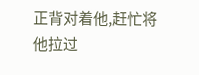正背对着他,赶忙将他拉过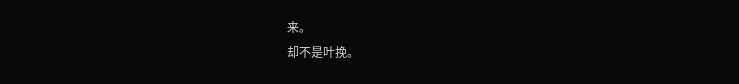来。
却不是叶挽。